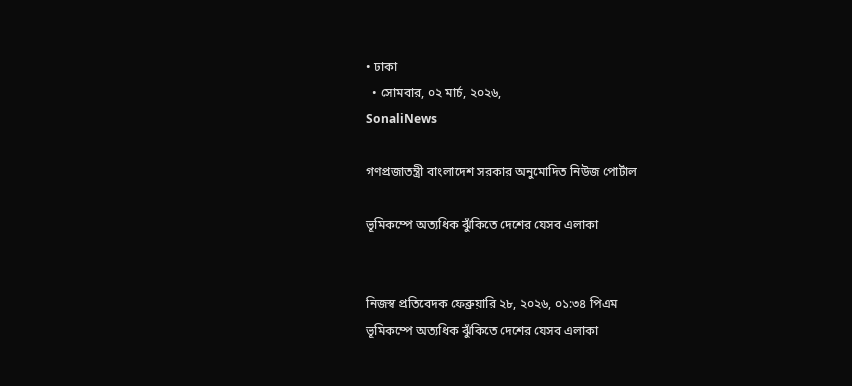• ঢাকা
  • সোমবার, ০২ মার্চ, ২০২৬,
SonaliNews

গণপ্রজাতন্ত্রী বাংলাদেশ সরকার অনুমোদিত নিউজ পোর্টাল

ভূমিকম্পে অত্যধিক ঝুঁকিতে দেশের যেসব এলাকা


নিজস্ব প্রতিবেদক ফেব্রুয়ারি ২৮, ২০২৬, ০১:৩৪ পিএম
ভূমিকম্পে অত্যধিক ঝুঁকিতে দেশের যেসব এলাকা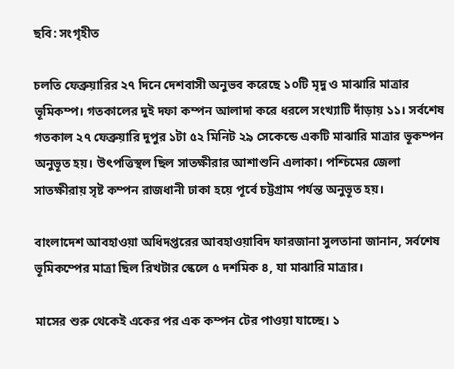ছবি: সংগৃহীত

চলতি ফেব্রুয়ারির ২৭ দিনে দেশবাসী অনুভব করেছে ১০টি মৃদু ও মাঝারি মাত্রার ভূমিকম্প। গতকালের দুই দফা কম্পন আলাদা করে ধরলে সংখ্যাটি দাঁড়ায় ১১। সর্বশেষ গতকাল ২৭ ফেব্রুয়ারি দুপুর ১টা ৫২ মিনিট ২৯ সেকেন্ডে একটি মাঝারি মাত্রার ভূকম্পন অনুভূত হয়। উৎপত্তিস্থল ছিল সাতক্ষীরার আশাশুনি এলাকা। পশ্চিমের জেলা সাতক্ষীরায় সৃষ্ট কম্পন রাজধানী ঢাকা হয়ে পূর্বে চট্টগ্রাম পর্যন্ত অনুভূত হয়।

বাংলাদেশ আবহাওয়া অধিদপ্তরের আবহাওয়াবিদ ফারজানা সুলতানা জানান, সর্বশেষ ভূমিকম্পের মাত্রা ছিল রিখটার স্কেলে ৫ দশমিক ৪, যা মাঝারি মাত্রার।

মাসের শুরু থেকেই একের পর এক কম্পন টের পাওয়া যাচ্ছে। ১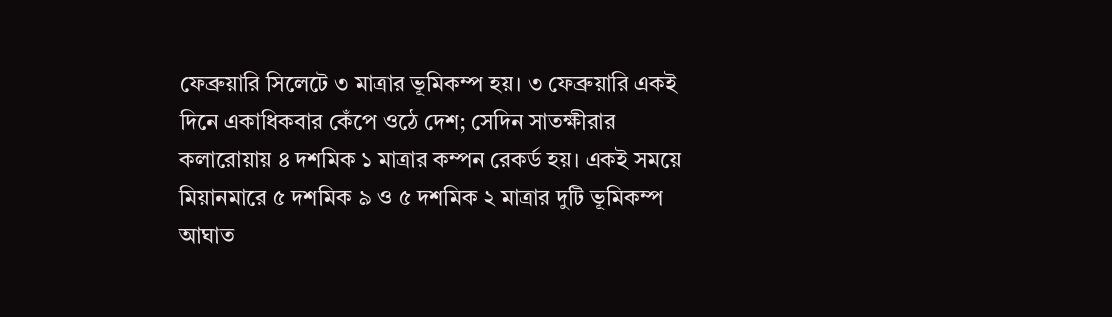ফেব্রুয়ারি সিলেটে ৩ মাত্রার ভূমিকম্প হয়। ৩ ফেব্রুয়ারি একই দিনে একাধিকবার কেঁপে ওঠে দেশ; সেদিন সাতক্ষীরার কলারোয়ায় ৪ দশমিক ১ মাত্রার কম্পন রেকর্ড হয়। একই সময়ে মিয়ানমারে ৫ দশমিক ৯ ও ৫ দশমিক ২ মাত্রার দুটি ভূমিকম্প আঘাত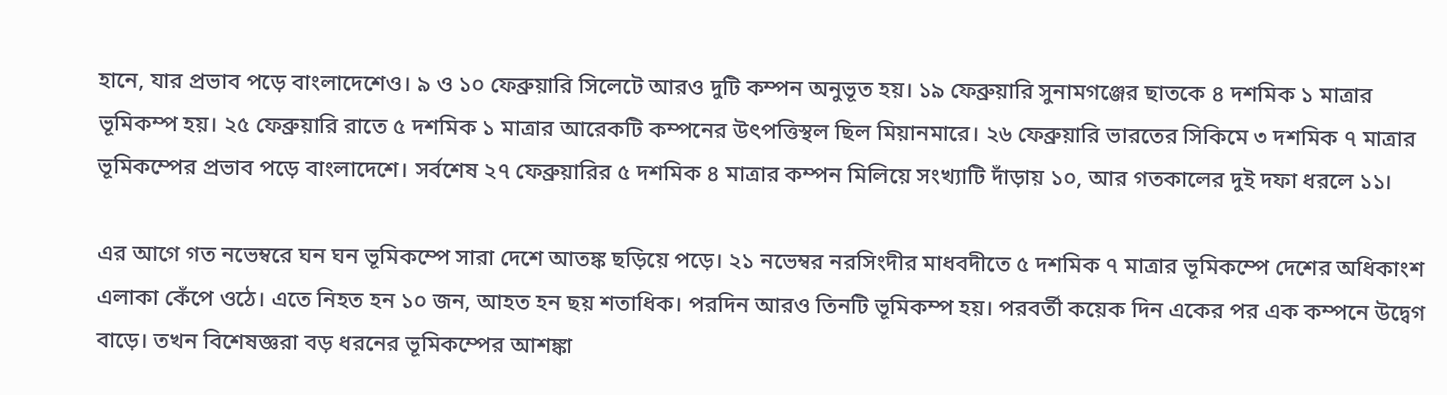হানে, যার প্রভাব পড়ে বাংলাদেশেও। ৯ ও ১০ ফেব্রুয়ারি সিলেটে আরও দুটি কম্পন অনুভূত হয়। ১৯ ফেব্রুয়ারি সুনামগঞ্জের ছাতকে ৪ দশমিক ১ মাত্রার ভূমিকম্প হয়। ২৫ ফেব্রুয়ারি রাতে ৫ দশমিক ১ মাত্রার আরেকটি কম্পনের উৎপত্তিস্থল ছিল মিয়ানমারে। ২৬ ফেব্রুয়ারি ভারতের সিকিমে ৩ দশমিক ৭ মাত্রার ভূমিকম্পের প্রভাব পড়ে বাংলাদেশে। সর্বশেষ ২৭ ফেব্রুয়ারির ৫ দশমিক ৪ মাত্রার কম্পন মিলিয়ে সংখ্যাটি দাঁড়ায় ১০, আর গতকালের দুই দফা ধরলে ১১।

এর আগে গত নভেম্বরে ঘন ঘন ভূমিকম্পে সারা দেশে আতঙ্ক ছড়িয়ে পড়ে। ২১ নভেম্বর নরসিংদীর মাধবদীতে ৫ দশমিক ৭ মাত্রার ভূমিকম্পে দেশের অধিকাংশ এলাকা কেঁপে ওঠে। এতে নিহত হন ১০ জন, আহত হন ছয় শতাধিক। পরদিন আরও তিনটি ভূমিকম্প হয়। পরবর্তী কয়েক দিন একের পর এক কম্পনে উদ্বেগ বাড়ে। তখন বিশেষজ্ঞরা বড় ধরনের ভূমিকম্পের আশঙ্কা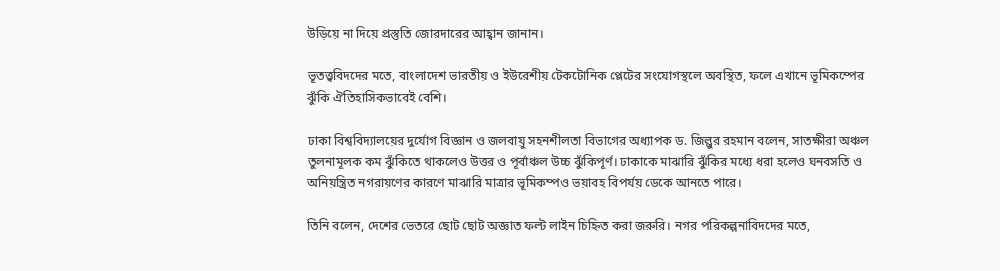উড়িয়ে না দিয়ে প্রস্তুতি জোরদারের আহ্বান জানান।

ভূতত্ত্ববিদদের মতে, বাংলাদেশ ভারতীয় ও ইউরেশীয় টেকটোনিক প্লেটের সংযোগস্থলে অবস্থিত, ফলে এখানে ভূমিকম্পের ঝুঁকি ঐতিহাসিকভাবেই বেশি।

ঢাকা বিশ্ববিদ্যালয়ের দুর্যোগ বিজ্ঞান ও জলবায়ু সহনশীলতা বিভাগের অধ্যাপক ড. জিল্লুর রহমান বলেন, সাতক্ষীরা অঞ্চল তুলনামূলক কম ঝুঁকিতে থাকলেও উত্তর ও পূর্বাঞ্চল উচ্চ ঝুঁকিপূর্ণ। ঢাকাকে মাঝারি ঝুঁকির মধ্যে ধরা হলেও ঘনবসতি ও অনিয়ন্ত্রিত নগরায়ণের কারণে মাঝারি মাত্রার ভূমিকম্পও ভয়াবহ বিপর্যয় ডেকে আনতে পারে।

তিনি বলেন, দেশের ভেতরে ছোট ছোট অজ্ঞাত ফল্ট লাইন চিহ্নিত করা জরুরি। নগর পরিকল্পনাবিদদের মতে,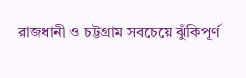রাজধানী ও চট্টগ্রাম সবচেয়ে ঝুঁকিপূর্ণ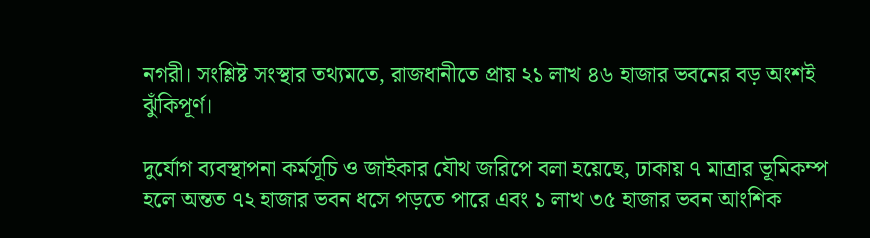নগরী। সংশ্লিষ্ট সংস্থার তথ্যমতে, রাজধানীতে প্রায় ২১ লাখ ৪৬ হাজার ভবনের বড় অংশই ঝুঁকিপূর্ণ।

দুর্যোগ ব্যবস্থাপনা কর্মসূচি ও জাইকার যৌথ জরিপে বলা হয়েছে, ঢাকায় ৭ মাত্রার ভূমিকম্প হলে অন্তত ৭২ হাজার ভবন ধসে পড়তে পারে এবং ১ লাখ ৩৫ হাজার ভবন আংশিক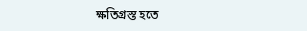ক্ষতিগ্রস্ত হতে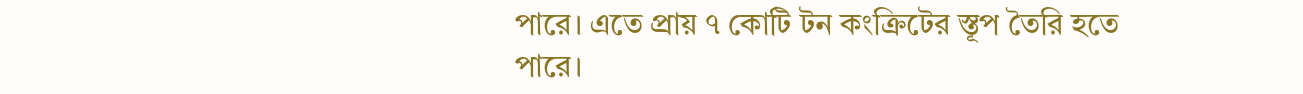পারে। এতে প্রায় ৭ কোটি টন কংক্রিটের স্তূপ তৈরি হতে পারে।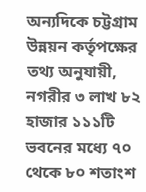অন্যদিকে চট্টগ্রাম উন্নয়ন কর্তৃপক্ষের তথ্য অনুযায়ী, নগরীর ৩ লাখ ৮২ হাজার ১১১টি ভবনের মধ্যে ৭০ থেকে ৮০ শতাংশ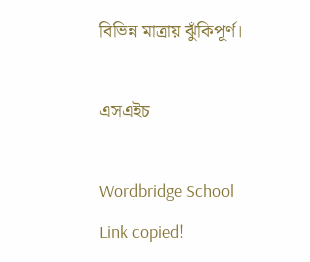বিভিন্ন মাত্রায় ঝুঁকিপূর্ণ।

এসএইচ

Wordbridge School
Link copied!